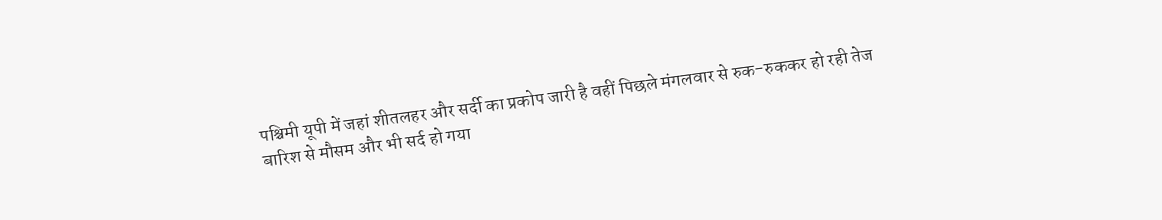पश्चिमी यूपी में जहां शीतलहर और सर्दी का प्रकोप जारी है वहीं पिछले मंगलवार से रुक-रुककर हो रही तेज बारिश से मौसम और भी सर्द हो गया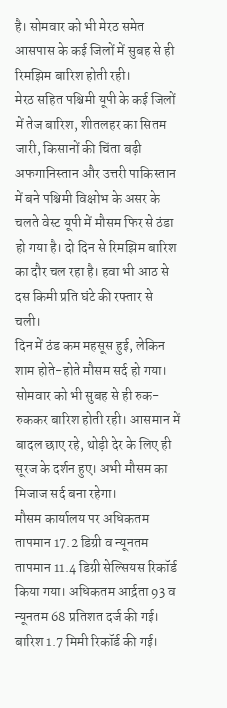है। सोमवार को भी मेरठ समेत आसपास के कई जिलों में सुबह से ही रिमझिम बारिश होती रही।
मेरठ सहित पश्चिमी यूपी के कई जिलों में तेज बारिश, शीतलहर का सितम जारी, किसानों की चिंता बढ़ी
अफगानिस्तान और उत्तरी पाकिस्तान में बने पश्चिमी विक्षोभ के असर के चलते वेस्ट यूपी में मौसम फिर से ठंडा हो गया है। दो दिन से रिमझिम बारिश का दौर चल रहा है। हवा भी आठ से दस किमी प्रति घंटे की रफ्तार से चली।
दिन में ठंड कम महसूस हुई, लेकिन शाम होते-होते मौसम सर्द हो गया। सोमवार को भी सुबह से ही रुक-रुककर बारिश होती रही। आसमान में बादल छाए रहे, थोड़ी देर के लिए ही सूरज के दर्शन हुए। अभी मौसम का मिजाज सर्द बना रहेगा।
मौसम कार्यालय पर अधिकतम तापमान 17.2 डिग्री व न्यूनतम तापमान 11.4 डिग्री सेल्सियस रिकॉर्ड किया गया। अधिकतम आर्द्रता 93 व न्यूनतम 68 प्रतिशत दर्ज की गई। बारिश 1.7 मिमी रिकॉर्ड की गई।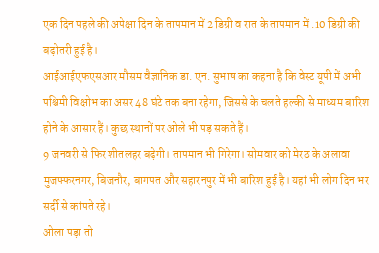एक दिन पहले की अपेक्षा दिन के तापमान में 2 डिग्री व रात के तापमान में .10 डिग्री की बढ़ोतरी हुई है।
आईआईएफएसआर मौसम वैज्ञानिक डा. एन. सुभाष का कहना है कि वेस्ट यूपी में अभी पश्चिमी विक्षोभ का असर 48 घंटे तक बना रहेगा, जिससे के चलते हल्की से माध्यम बारिश होने के आसार हैं। कुछ स्थानों पर ओले भी पड़ सकते हैं।
9 जनवरी से फिर शीतलहर बढ़ेगी। तापमान भी गिरेगा। सोमवार को मेरठ के अलावा मुजफ्फरनगर, बिजनौर, बागपत और सहारनपुर में भी बारिश हुई है। यहां भी लोग दिन भर सर्दी से कांपते रहे।
ओला पड़ा तो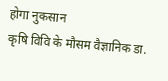होगा नुकसान
कृषि विवि के मौसम वैज्ञानिक डा.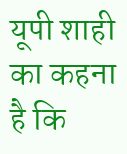यूपी शाही का कहना है कि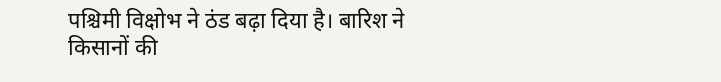पश्चिमी विक्षोभ ने ठंड बढ़ा दिया है। बारिश ने किसानों की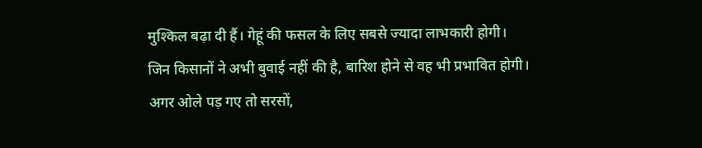मुश्किल बढ़ा दी हैं। गेहूं की फसल के लिए सबसे ज्यादा लाभकारी होगी। जिन किसानों ने अभी बुवाई नहीं की है, बारिश होने से वह भी प्रभावित होगी। अगर ओले पड़ गए तो सरसों,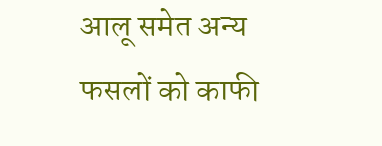आलू समेत अन्य फसलों को काफी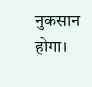नुकसान होगा।